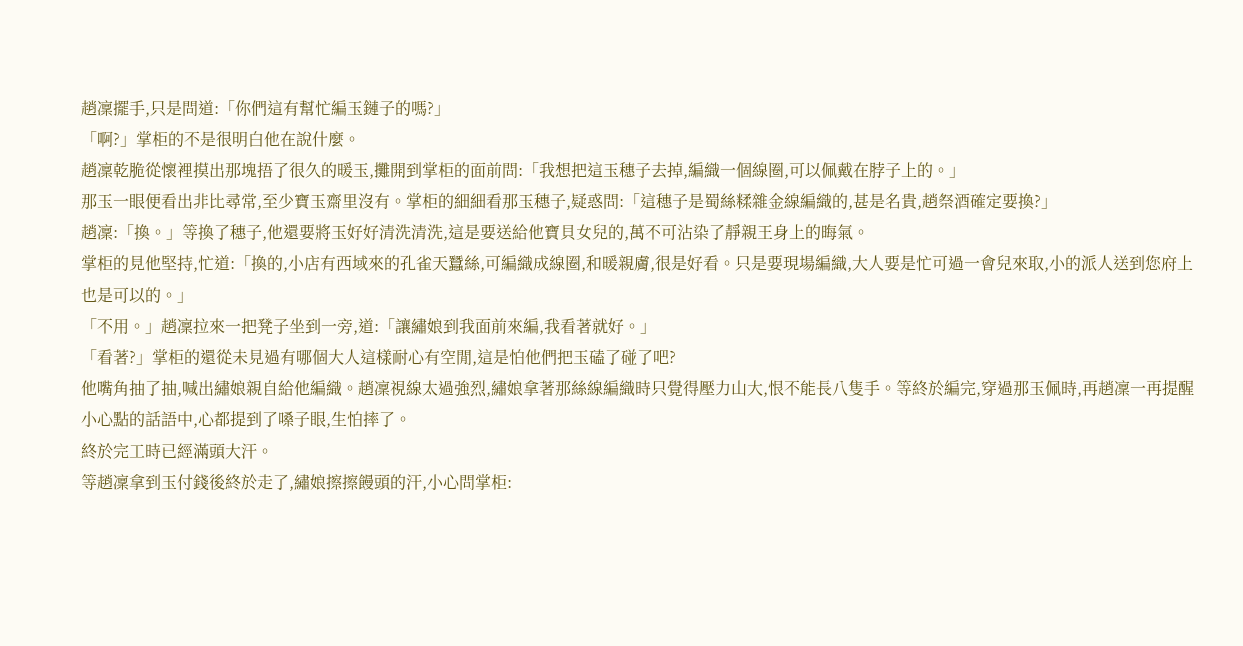趙凜擺手,只是問道:「你們這有幫忙編玉鏈子的嗎?」
「啊?」掌柜的不是很明白他在說什麼。
趙凜乾脆從懷裡摸出那塊捂了很久的暖玉,攤開到掌柜的面前問:「我想把這玉穗子去掉,編織一個線圈,可以佩戴在脖子上的。」
那玉一眼便看出非比尋常,至少寶玉齋里沒有。掌柜的細細看那玉穗子,疑惑問:「這穗子是蜀絲糅雜金線編織的,甚是名貴,趙祭酒確定要換?」
趙凜:「換。」等換了穗子,他還要將玉好好清洗清洗,這是要送給他寶貝女兒的,萬不可沾染了靜親王身上的晦氣。
掌柜的見他堅持,忙道:「換的,小店有西域來的孔雀天蠶絲,可編織成線圈,和暖親膚,很是好看。只是要現場編織,大人要是忙可過一會兒來取,小的派人送到您府上也是可以的。」
「不用。」趙凜拉來一把凳子坐到一旁,道:「讓繡娘到我面前來編,我看著就好。」
「看著?」掌柜的還從未見過有哪個大人這樣耐心有空閒,這是怕他們把玉磕了碰了吧?
他嘴角抽了抽,喊出繡娘親自給他編織。趙凜視線太過強烈,繡娘拿著那絲線編織時只覺得壓力山大,恨不能長八隻手。等終於編完,穿過那玉佩時,再趙凜一再提醒小心點的話語中,心都提到了嗓子眼,生怕摔了。
終於完工時已經滿頭大汗。
等趙凜拿到玉付錢後終於走了,繡娘擦擦饅頭的汗,小心問掌柜: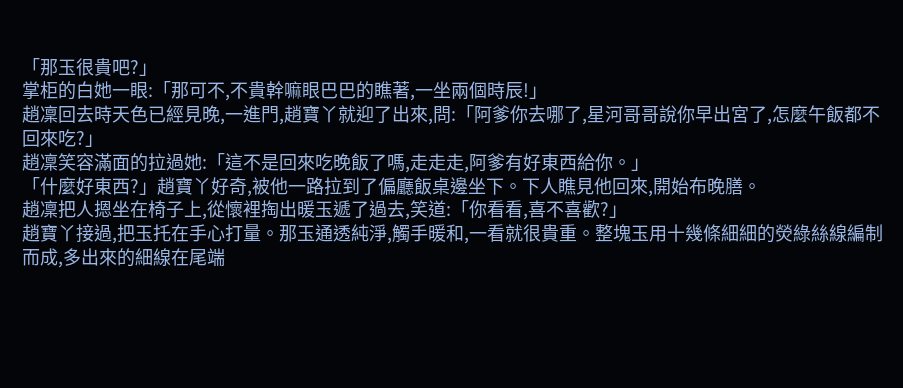「那玉很貴吧?」
掌柜的白她一眼:「那可不,不貴幹嘛眼巴巴的瞧著,一坐兩個時辰!」
趙凜回去時天色已經見晚,一進門,趙寶丫就迎了出來,問:「阿爹你去哪了,星河哥哥說你早出宮了,怎麼午飯都不回來吃?」
趙凜笑容滿面的拉過她:「這不是回來吃晚飯了嗎,走走走,阿爹有好東西給你。」
「什麼好東西?」趙寶丫好奇,被他一路拉到了偏廳飯桌邊坐下。下人瞧見他回來,開始布晚膳。
趙凜把人摁坐在椅子上,從懷裡掏出暖玉遞了過去,笑道:「你看看,喜不喜歡?」
趙寶丫接過,把玉托在手心打量。那玉通透純淨,觸手暖和,一看就很貴重。整塊玉用十幾條細細的熒綠絲線編制而成,多出來的細線在尾端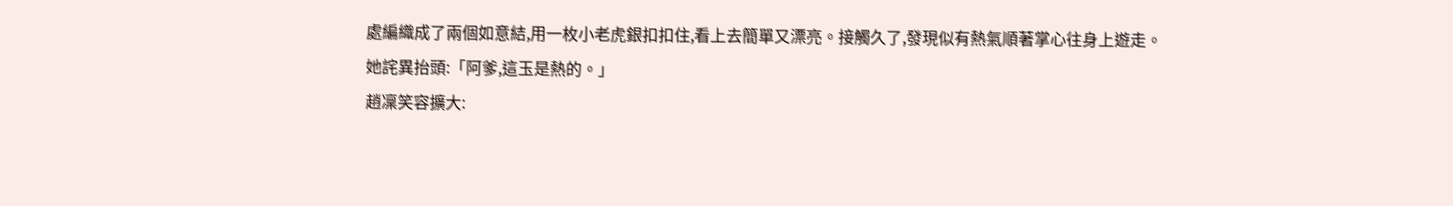處編織成了兩個如意結,用一枚小老虎銀扣扣住,看上去簡單又漂亮。接觸久了,發現似有熱氣順著掌心往身上遊走。
她詫異抬頭:「阿爹,這玉是熱的。」
趙凜笑容擴大: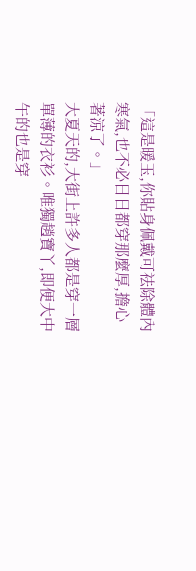「這是暖玉,你貼身佩戴可祛除體內寒氣,也不必日日都穿那麼厚,擔心著涼了。」
大夏天的,大街上許多人都是穿一層單薄的衣衫。唯獨趙寶丫,即便大中午的也是穿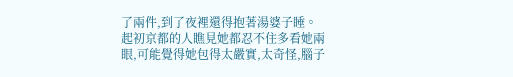了兩件,到了夜裡還得抱著湯婆子睡。
起初京都的人瞧見她都忍不住多看她兩眼,可能覺得她包得太嚴實,太奇怪,腦子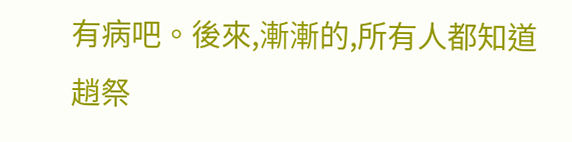有病吧。後來,漸漸的,所有人都知道趙祭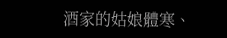酒家的姑娘體寒、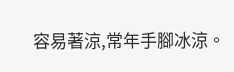容易著涼,常年手腳冰涼。